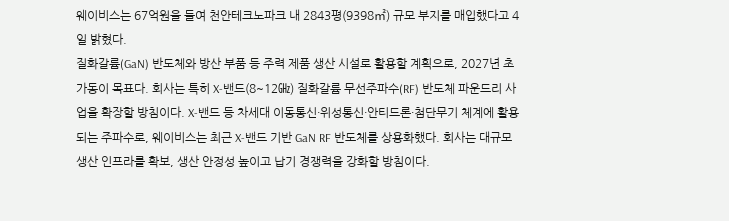웨이비스는 67억원을 들여 천안테크노파크 내 2843평(9398㎡) 규모 부지를 매입했다고 4일 밝혔다.
질화갈륨(GaN) 반도체와 방산 부품 등 주력 제품 생산 시설로 활용할 계획으로, 2027년 초 가동이 목표다. 회사는 특히 X-밴드(8~12㎓) 질화갈륨 무선주파수(RF) 반도체 파운드리 사업을 확장할 방침이다. X-밴드 등 차세대 이동통신·위성통신·안티드론·첨단무기 체계에 활용되는 주파수로, 웨이비스는 최근 X-밴드 기반 GaN RF 반도체를 상용화했다. 회사는 대규모 생산 인프라를 확보, 생산 안정성 높이고 납기 경쟁력을 강화할 방침이다.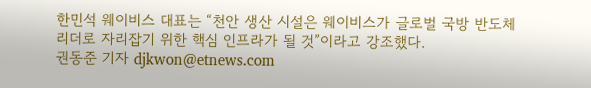한민석 웨이비스 대표는 “천안 생산 시설은 웨이비스가 글로벌 국방 반도체 리더로 자리잡기 위한 핵심 인프라가 될 것”이라고 강조했다.
권동준 기자 djkwon@etnews.com